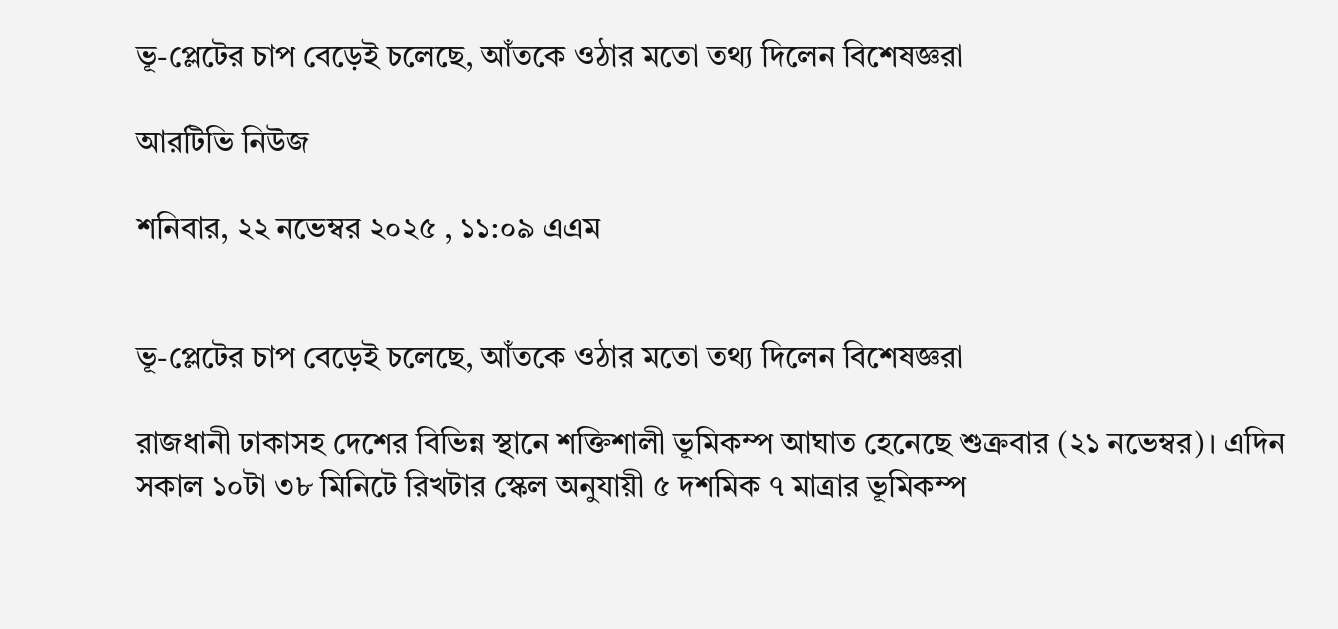ভূ-প্লেটের চাপ বেড়েই চলেছে, আঁতকে ওঠার মতো তথ্য দিলেন বিশেষজ্ঞরা

আরটিভি নিউজ

শনিবার, ২২ নভেম্বর ২০২৫ , ১১:০৯ এএম


ভূ-প্লেটের চাপ বেড়েই চলেছে, আঁতকে ওঠার মতো তথ্য দিলেন বিশেষজ্ঞরা

রাজধানী ঢাকাসহ দেশের বিভিন্ন স্থানে শক্তিশালী ভূমিকম্প আঘাত হেনেছে শুক্রবার (২১ নভেম্বর)। এদিন সকাল ১০টা ৩৮ মিনিটে রিখটার স্কেল অনুযায়ী ৫ দশমিক ৭ মাত্রার ভূমিকম্প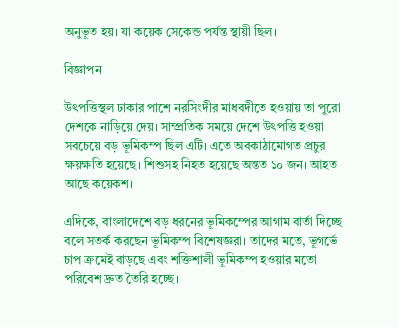অনুভূত হয়। যা কয়েক সেকেন্ড পর্যন্ত স্থায়ী ছিল।

বিজ্ঞাপন

উৎপত্তিস্থল ঢাকার পাশে নরসিংদীর মাধবদীতে হওয়ায় তা পুরো দেশকে নাড়িয়ে দেয়। সাম্প্রতিক সময়ে দেশে উৎপত্তি হওয়া সবচেয়ে বড় ভূমিকম্প ছিল এটি। এতে অবকাঠামোগত প্রচুর ক্ষয়ক্ষতি হয়েছে। শিশুসহ নিহত হয়েছে অন্তত ১০ জন। আহত আছে কয়েকশ।

এদিকে, বাংলাদেশে বড় ধরনের ভূমিকম্পের আগাম বার্তা দিচ্ছে বলে সতর্ক করছেন ভূমিকম্প বিশেষজ্ঞরা। তাদের মতে, ভূগর্ভে চাপ ক্রমেই বাড়ছে এবং শক্তিশালী ভূমিকম্প হওয়ার মতো পরিবেশ দ্রুত তৈরি হচ্ছে।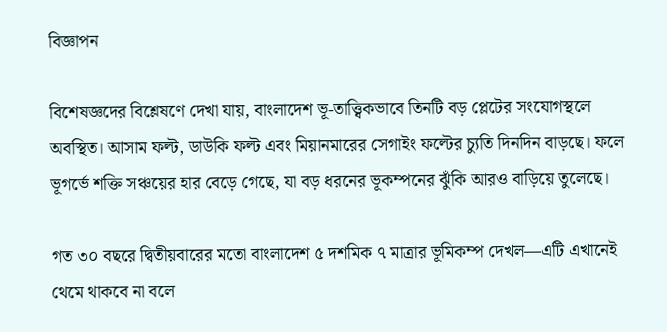বিজ্ঞাপন

বিশেষজ্ঞদের বিশ্লেষণে দেখা যায়, বাংলাদেশ ভূ-তাত্ত্বিকভাবে তিনটি বড় প্লেটের সংযোগস্থলে অবস্থিত। আসাম ফল্ট, ডাউকি ফল্ট এবং মিয়ানমারের সেগাইং ফল্টের চ্যুতি দিনদিন বাড়ছে। ফলে ভূগর্ভে শক্তি সঞ্চয়ের হার বেড়ে গেছে, যা বড় ধরনের ভূকম্পনের ঝুঁকি আরও বাড়িয়ে তুলেছে।

গত ৩০ বছরে দ্বিতীয়বারের মতো বাংলাদেশ ৫ দশমিক ৭ মাত্রার ভূমিকম্প দেখল—এটি এখানেই থেমে থাকবে না বলে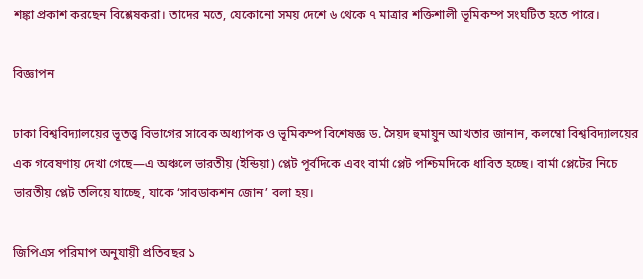শঙ্কা প্রকাশ করছেন বিশ্লেষকরা। তাদের মতে, যেকোনো সময় দেশে ৬ থেকে ৭ মাত্রার শক্তিশালী ভূমিকম্প সংঘটিত হতে পারে।

বিজ্ঞাপন

ঢাকা বিশ্ববিদ্যালয়ের ভূতত্ত্ব বিভাগের সাবেক অধ্যাপক ও ভূমিকম্প বিশেষজ্ঞ ড. সৈয়দ হুমায়ুন আখতার জানান, কলম্বো বিশ্ববিদ্যালয়ের এক গবেষণায় দেখা গেছে—এ অঞ্চলে ভারতীয় (ইন্ডিয়া) প্লেট পূর্বদিকে এবং বার্মা প্লেট পশ্চিমদিকে ধাবিত হচ্ছে। বার্মা প্লেটের নিচে ভারতীয় প্লেট তলিয়ে যাচ্ছে, যাকে ‘সাবডাকশন জোন’ বলা হয়।

জিপিএস পরিমাপ অনুযায়ী প্রতিবছর ১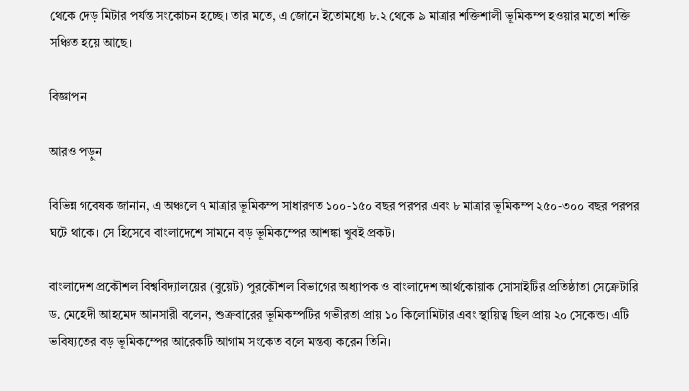থেকে দেড় মিটার পর্যন্ত সংকোচন হচ্ছে। তার মতে, এ জোনে ইতোমধ্যে ৮.২ থেকে ৯ মাত্রার শক্তিশালী ভূমিকম্প হওয়ার মতো শক্তি সঞ্চিত হয়ে আছে।

বিজ্ঞাপন

আরও পড়ুন

বিভিন্ন গবেষক জানান, এ অঞ্চলে ৭ মাত্রার ভূমিকম্প সাধারণত ১০০-১৫০ বছর পরপর এবং ৮ মাত্রার ভূমিকম্প ২৫০-৩০০ বছর পরপর ঘটে থাকে। সে হিসেবে বাংলাদেশে সামনে বড় ভূমিকম্পের আশঙ্কা খুবই প্রকট।

বাংলাদেশ প্রকৌশল বিশ্ববিদ্যালয়ের (বুয়েট) পুরকৌশল বিভাগের অধ্যাপক ও বাংলাদেশ আর্থকোয়াক সোসাইটির প্রতিষ্ঠাতা সেক্রেটারি ড. মেহেদী আহমেদ আনসারী বলেন, শুক্রবারের ভূমিকম্পটির গভীরতা প্রায় ১০ কিলোমিটার এবং স্থায়িত্ব ছিল প্রায় ২০ সেকেন্ড। এটি ভবিষ্যতের বড় ভূমিকম্পের আরেকটি আগাম সংকেত বলে মন্তব্য করেন তিনি।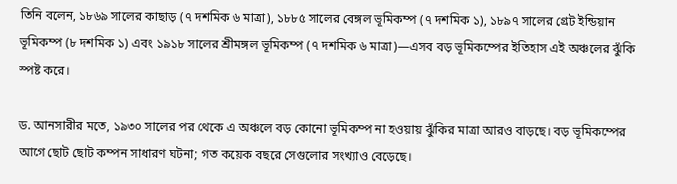তিনি বলেন, ১৮৬৯ সালের কাছাড় (৭ দশমিক ৬ মাত্রা), ১৮৮৫ সালের বেঙ্গল ভূমিকম্প (৭ দশমিক ১), ১৮৯৭ সালের গ্রেট ইন্ডিয়ান ভূমিকম্প (৮ দশমিক ১) এবং ১৯১৮ সালের শ্রীমঙ্গল ভূমিকম্প (৭ দশমিক ৬ মাত্রা)—এসব বড় ভূমিকম্পের ইতিহাস এই অঞ্চলের ঝুঁকি স্পষ্ট করে।

ড. আনসারীর মতে, ১৯৩০ সালের পর থেকে এ অঞ্চলে বড় কোনো ভূমিকম্প না হওয়ায় ঝুঁকির মাত্রা আরও বাড়ছে। বড় ভূমিকম্পের আগে ছোট ছোট কম্পন সাধারণ ঘটনা; গত কয়েক বছরে সেগুলোর সংখ্যাও বেড়েছে।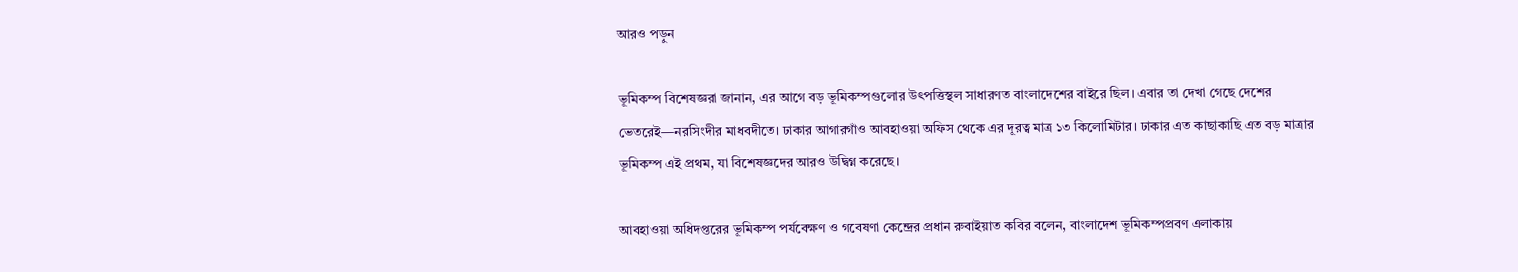আরও পড়ুন

ভূমিকম্প বিশেষজ্ঞরা জানান, এর আগে বড় ভূমিকম্পগুলোর উৎপত্তিস্থল সাধারণত বাংলাদেশের বাইরে ছিল। এবার তা দেখা গেছে দেশের ভেতরেই—নরসিংদীর মাধবদীতে। ঢাকার আগারগাঁও আবহাওয়া অফিস থেকে এর দূরত্ব মাত্র ১৩ কিলোমিটার। ঢাকার এত কাছাকাছি এত বড় মাত্রার ভূমিকম্প এই প্রথম, যা বিশেষজ্ঞদের আরও উদ্বিগ্ন করেছে।

আবহাওয়া অধিদপ্তরের ভূমিকম্প পর্যবেক্ষণ ও গবেষণা কেন্দ্রের প্রধান রুবাইয়াত কবির বলেন, বাংলাদেশ ভূমিকম্পপ্রবণ এলাকায়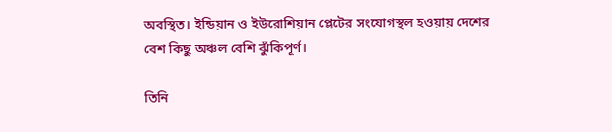অবস্থিত। ইন্ডিয়ান ও ইউরোশিয়ান প্লেটের সংযোগস্থল হওয়ায় দেশের বেশ কিছু অঞ্চল বেশি ঝুঁকিপূর্ণ।

তিনি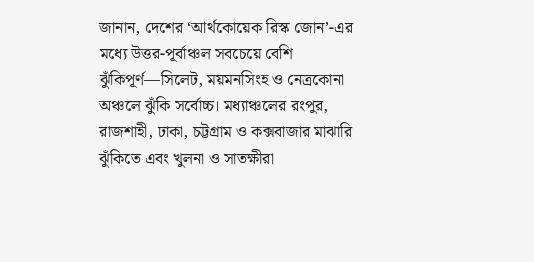জানান, দেশের ‘আর্থকোয়েক রিস্ক জোন’-এর মধ্যে উত্তর-পূর্বাঞ্চল সবচেয়ে বেশি ঝুঁকিপূর্ণ—সিলেট, ময়মনসিংহ ও নেত্রকোনা অঞ্চলে ঝুঁকি সর্বোচ্চ। মধ্যাঞ্চলের রংপুর, রাজশাহী, ঢাকা, চট্টগ্রাম ও কক্সবাজার মাঝারি ঝুঁকিতে এবং খুলনা ও সাতক্ষীরা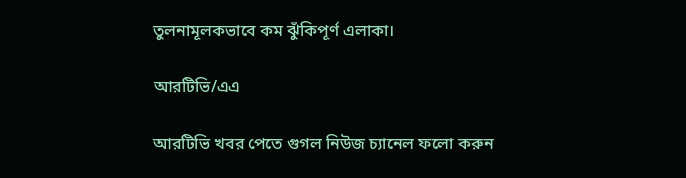তুলনামূলকভাবে কম ঝুঁকিপূর্ণ এলাকা।

আরটিভি/এএ

আরটিভি খবর পেতে গুগল নিউজ চ্যানেল ফলো করুন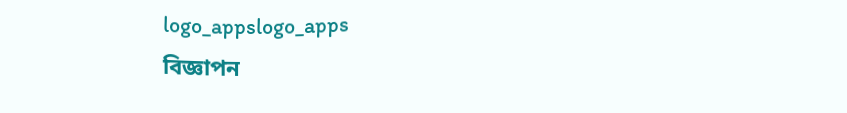logo_appslogo_apps
বিজ্ঞাপন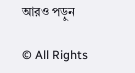আরও পড়ুন

© All Rights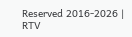Reserved 2016-2026 | RTV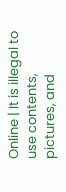Online | It is illegal to use contents, pictures, and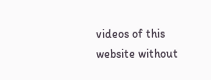videos of this website without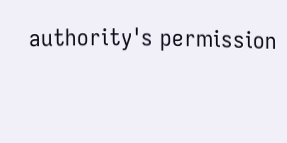authority's permission